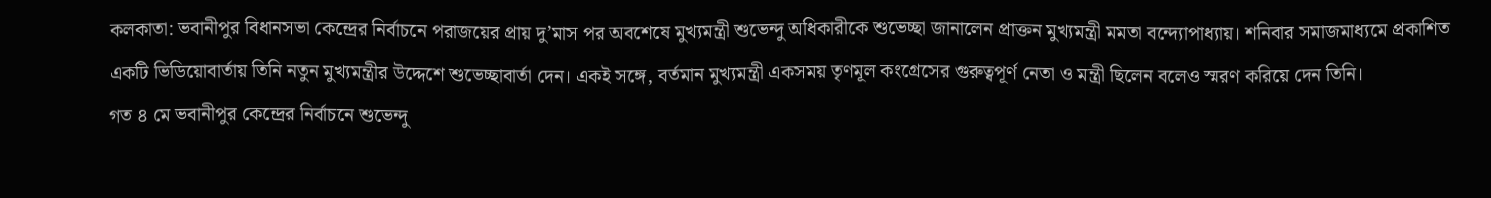কলকাতা: ভবানীপুর বিধানসভা কেন্দ্রের নির্বাচনে পরাজয়ের প্রায় দু’মাস পর অবশেষে মুখ্যমন্ত্রী শুভেন্দু অধিকারীকে শুভেচ্ছা জানালেন প্রাক্তন মুখ্যমন্ত্রী মমতা বন্দ্যোপাধ্যায়। শনিবার সমাজমাধ্যমে প্রকাশিত একটি ভিডিয়োবার্তায় তিনি নতুন মুখ্যমন্ত্রীর উদ্দেশে শুভেচ্ছাবার্তা দেন। একই সঙ্গে, বর্তমান মুখ্যমন্ত্রী একসময় তৃণমূল কংগ্রেসের গুরুত্বপূর্ণ নেতা ও মন্ত্রী ছিলেন বলেও স্মরণ করিয়ে দেন তিনি।
গত ৪ মে ভবানীপুর কেন্দ্রের নির্বাচনে শুভেন্দু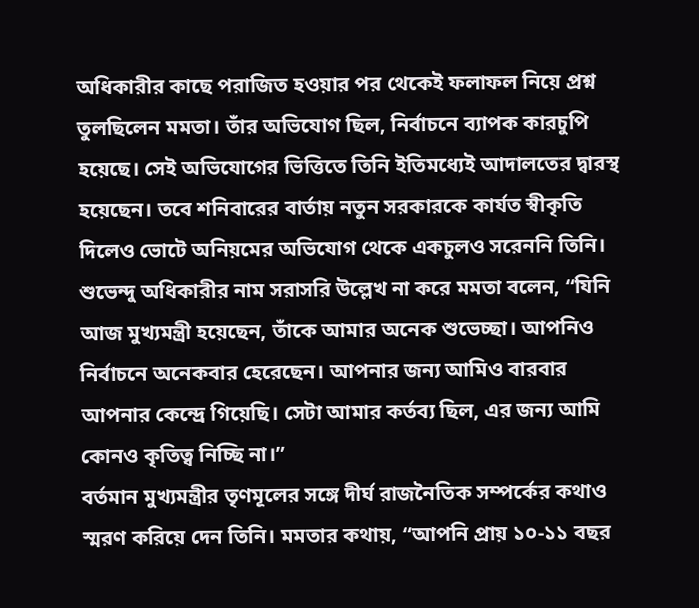অধিকারীর কাছে পরাজিত হওয়ার পর থেকেই ফলাফল নিয়ে প্রশ্ন তুলছিলেন মমতা। তাঁর অভিযোগ ছিল, নির্বাচনে ব্যাপক কারচুপি হয়েছে। সেই অভিযোগের ভিত্তিতে তিনি ইতিমধ্যেই আদালতের দ্বারস্থ হয়েছেন। তবে শনিবারের বার্তায় নতুন সরকারকে কার্যত স্বীকৃতি দিলেও ভোটে অনিয়মের অভিযোগ থেকে একচুলও সরেননি তিনি।
শুভেন্দু অধিকারীর নাম সরাসরি উল্লেখ না করে মমতা বলেন, “যিনি আজ মুখ্যমন্ত্রী হয়েছেন, তাঁকে আমার অনেক শুভেচ্ছা। আপনিও নির্বাচনে অনেকবার হেরেছেন। আপনার জন্য আমিও বারবার আপনার কেন্দ্রে গিয়েছি। সেটা আমার কর্তব্য ছিল, এর জন্য আমি কোনও কৃতিত্ব নিচ্ছি না।”
বর্তমান মুখ্যমন্ত্রীর তৃণমূলের সঙ্গে দীর্ঘ রাজনৈতিক সম্পর্কের কথাও স্মরণ করিয়ে দেন তিনি। মমতার কথায়, “আপনি প্রায় ১০-১১ বছর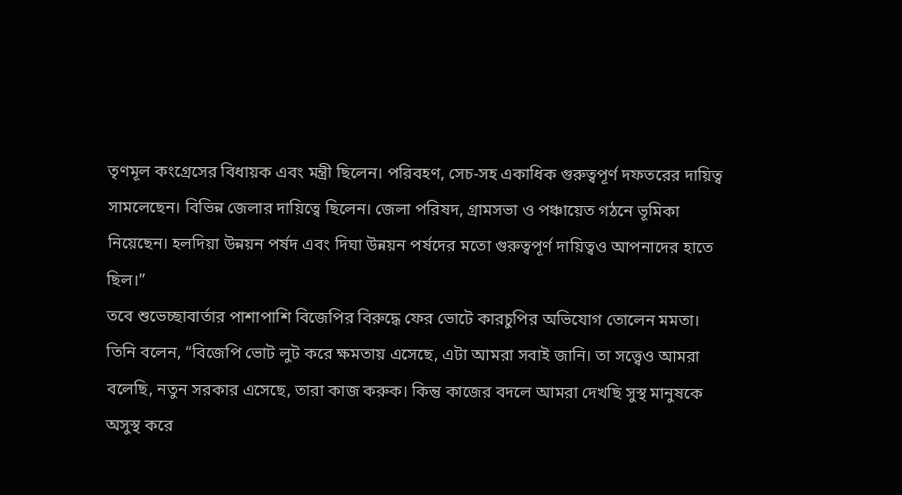তৃণমূল কংগ্রেসের বিধায়ক এবং মন্ত্রী ছিলেন। পরিবহণ, সেচ-সহ একাধিক গুরুত্বপূর্ণ দফতরের দায়িত্ব সামলেছেন। বিভিন্ন জেলার দায়িত্বে ছিলেন। জেলা পরিষদ, গ্রামসভা ও পঞ্চায়েত গঠনে ভূমিকা নিয়েছেন। হলদিয়া উন্নয়ন পর্ষদ এবং দিঘা উন্নয়ন পর্ষদের মতো গুরুত্বপূর্ণ দায়িত্বও আপনাদের হাতে ছিল।”
তবে শুভেচ্ছাবার্তার পাশাপাশি বিজেপির বিরুদ্ধে ফের ভোটে কারচুপির অভিযোগ তোলেন মমতা। তিনি বলেন, “বিজেপি ভোট লুট করে ক্ষমতায় এসেছে, এটা আমরা সবাই জানি। তা সত্ত্বেও আমরা বলেছি, নতুন সরকার এসেছে, তারা কাজ করুক। কিন্তু কাজের বদলে আমরা দেখছি সুস্থ মানুষকে অসুস্থ করে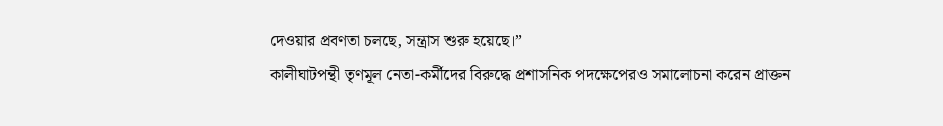দেওয়ার প্রবণতা চলছে, সন্ত্রাস শুরু হয়েছে।”
কালীঘাটপন্থী তৃণমূল নেতা-কর্মীদের বিরুদ্ধে প্রশাসনিক পদক্ষেপেরও সমালোচনা করেন প্রাক্তন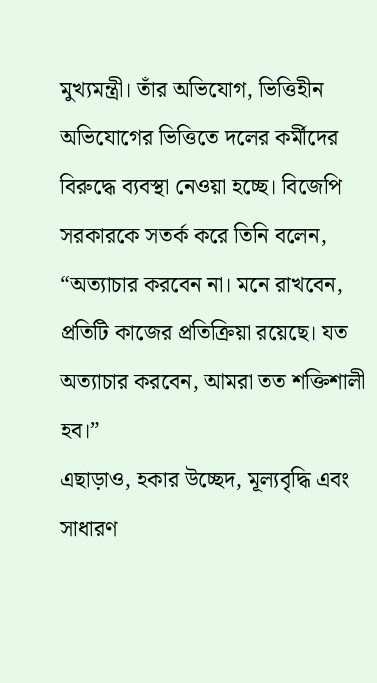মুখ্যমন্ত্রী। তাঁর অভিযোগ, ভিত্তিহীন অভিযোগের ভিত্তিতে দলের কর্মীদের বিরুদ্ধে ব্যবস্থা নেওয়া হচ্ছে। বিজেপি সরকারকে সতর্ক করে তিনি বলেন, “অত্যাচার করবেন না। মনে রাখবেন, প্রতিটি কাজের প্রতিক্রিয়া রয়েছে। যত অত্যাচার করবেন, আমরা তত শক্তিশালী হব।”
এছাড়াও, হকার উচ্ছেদ, মূল্যবৃদ্ধি এবং সাধারণ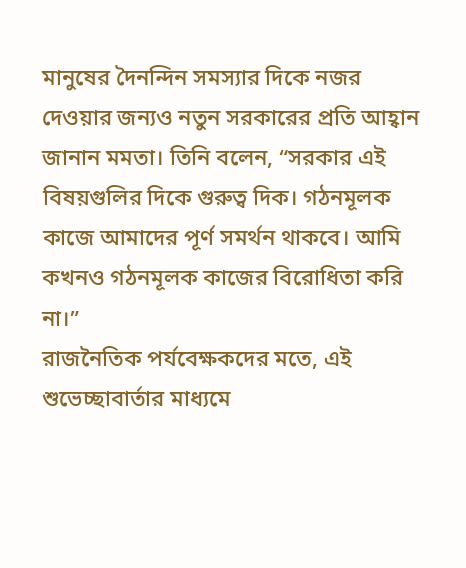মানুষের দৈনন্দিন সমস্যার দিকে নজর দেওয়ার জন্যও নতুন সরকারের প্রতি আহ্বান জানান মমতা। তিনি বলেন, “সরকার এই বিষয়গুলির দিকে গুরুত্ব দিক। গঠনমূলক কাজে আমাদের পূর্ণ সমর্থন থাকবে। আমি কখনও গঠনমূলক কাজের বিরোধিতা করি না।”
রাজনৈতিক পর্যবেক্ষকদের মতে, এই শুভেচ্ছাবার্তার মাধ্যমে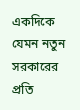একদিকে যেমন নতুন সরকারের প্রতি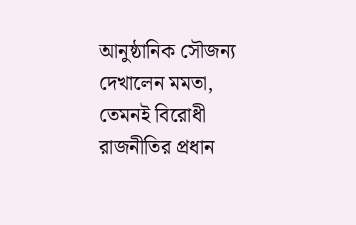আনুষ্ঠানিক সৌজন্য দেখালেন মমতা, তেমনই বিরোধী রাজনীতির প্রধান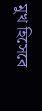মুখ হিসেবে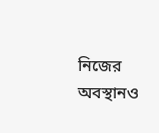নিজের অবস্থানও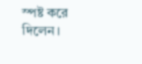স্পষ্ট করে দিলেন।